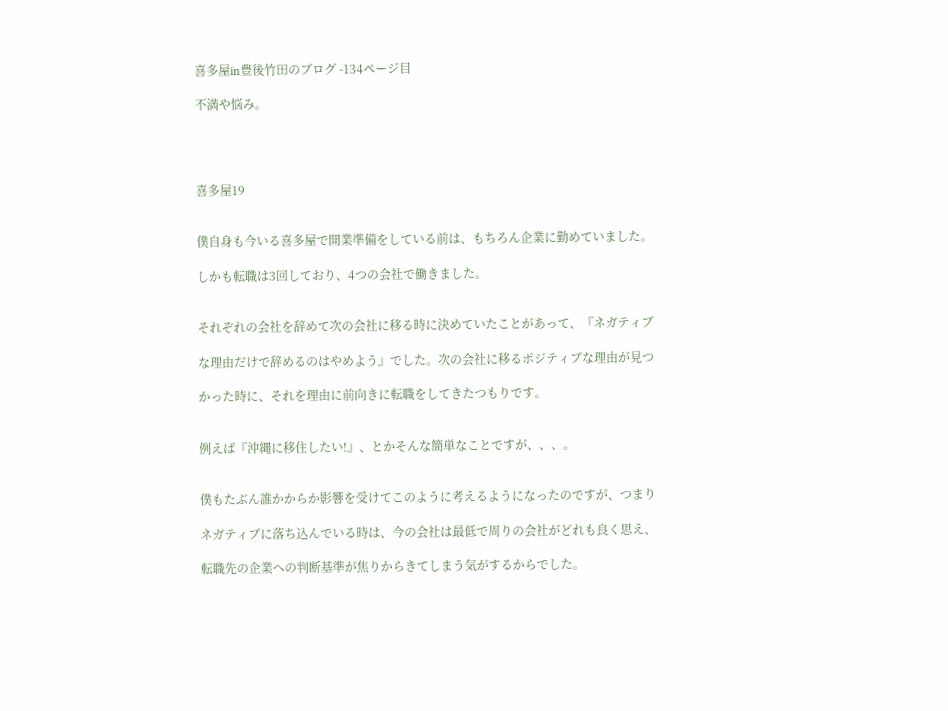喜多屋in豊後竹田のブログ -134ページ目

不満や悩み。




喜多屋19


僕自身も今いる喜多屋で開業準備をしている前は、もちろん企業に勤めていました。

しかも転職は3回しており、4つの会社で働きました。


それぞれの会社を辞めて次の会社に移る時に決めていたことがあって、『ネガティブ

な理由だけで辞めるのはやめよう』でした。次の会社に移るポジティブな理由が見つ

かった時に、それを理由に前向きに転職をしてきたつもりです。


例えば『沖縄に移住したい!』、とかそんな簡単なことですが、、、。


僕もたぶん誰かからか影響を受けてこのように考えるようになったのですが、つまり

ネガティブに落ち込んでいる時は、今の会社は最低で周りの会社がどれも良く思え、

転職先の企業への判断基準が焦りからきてしまう気がするからでした。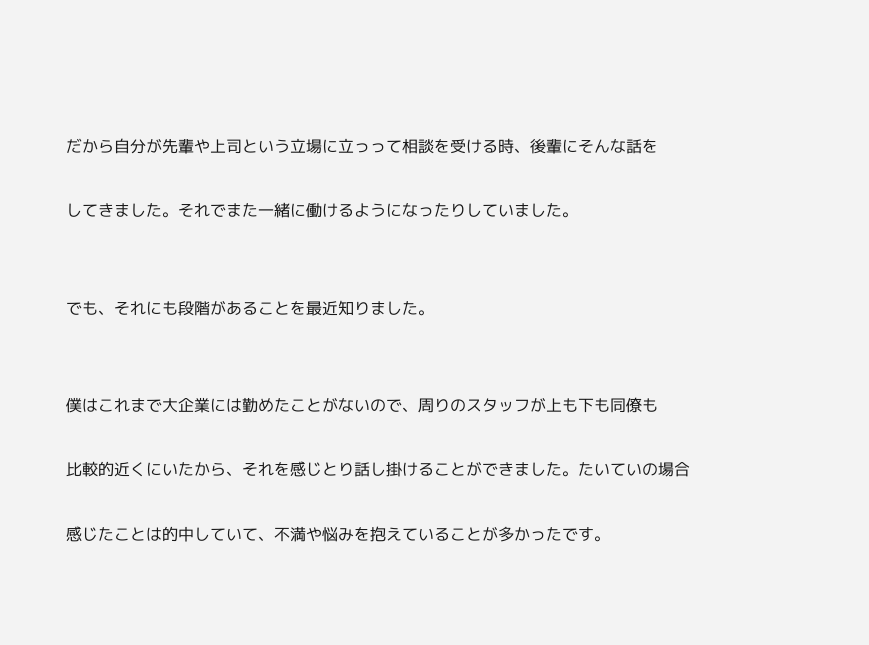だから自分が先輩や上司という立場に立っって相談を受ける時、後輩にそんな話を

してきました。それでまた一緒に働けるようになったりしていました。


でも、それにも段階があることを最近知りました。


僕はこれまで大企業には勤めたことがないので、周りのスタッフが上も下も同僚も

比較的近くにいたから、それを感じとり話し掛けることができました。たいていの場合

感じたことは的中していて、不満や悩みを抱えていることが多かったです。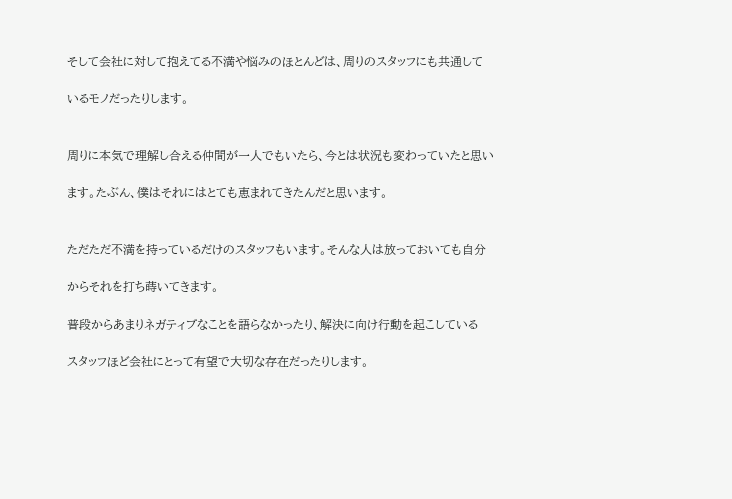そして会社に対して抱えてる不満や悩みのほとんどは、周りのスタッフにも共通して

いるモノだったりします。


周りに本気で理解し合える仲間が一人でもいたら、今とは状況も変わっていたと思い

ます。たぶん、僕はそれにはとても恵まれてきたんだと思います。


ただただ不満を持っているだけのスタッフもいます。そんな人は放っておいても自分

からそれを打ち蒔いてきます。

普段からあまりネガティブなことを語らなかったり、解決に向け行動を起こしている

スタッフほど会社にとって有望で大切な存在だったりします。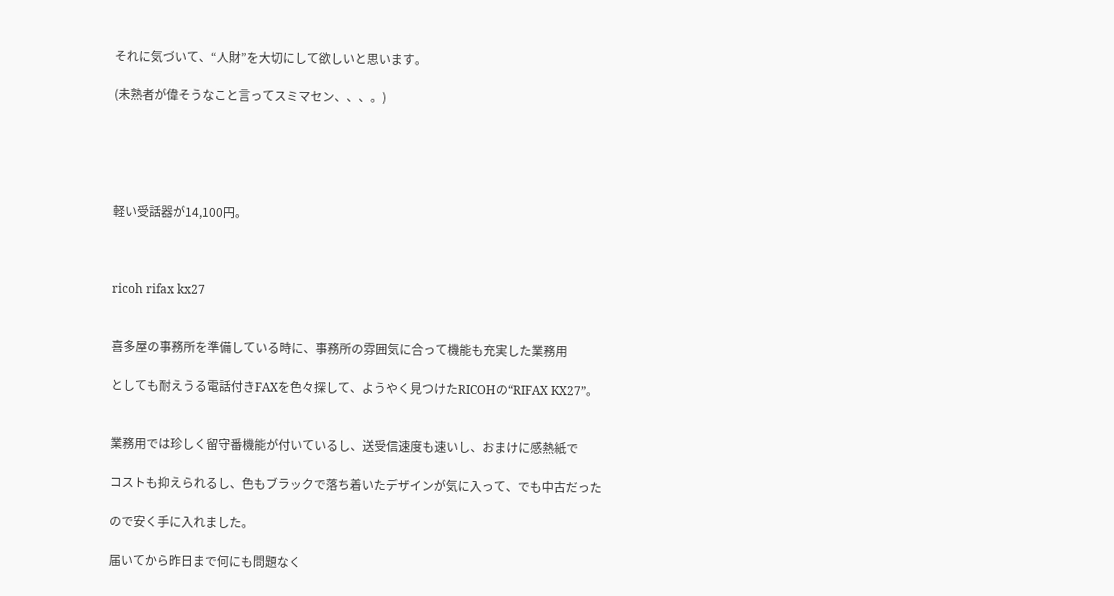それに気づいて、“人財”を大切にして欲しいと思います。

(未熟者が偉そうなこと言ってスミマセン、、、。)





軽い受話器が14,100円。



ricoh rifax kx27


喜多屋の事務所を準備している時に、事務所の雰囲気に合って機能も充実した業務用

としても耐えうる電話付きFAXを色々探して、ようやく見つけたRICOHの“RIFAX KX27”。


業務用では珍しく留守番機能が付いているし、送受信速度も速いし、おまけに感熱紙で

コストも抑えられるし、色もブラックで落ち着いたデザインが気に入って、でも中古だった

ので安く手に入れました。

届いてから昨日まで何にも問題なく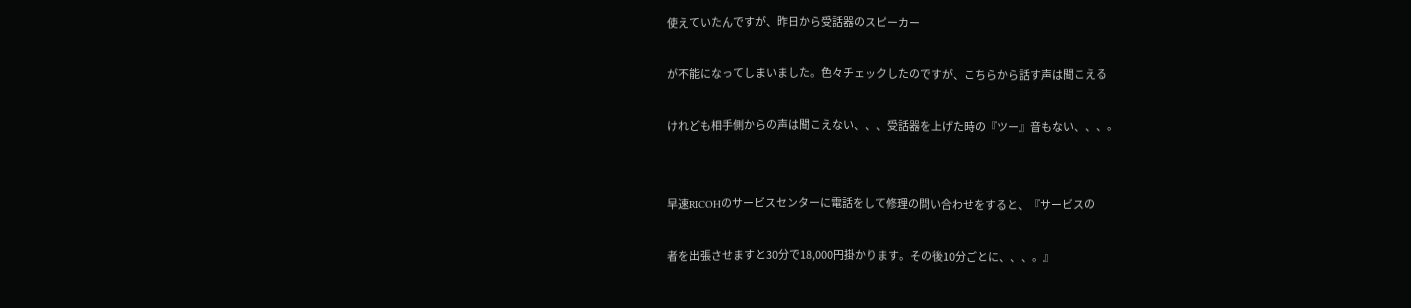使えていたんですが、昨日から受話器のスピーカー

が不能になってしまいました。色々チェックしたのですが、こちらから話す声は聞こえる

けれども相手側からの声は聞こえない、、、受話器を上げた時の『ツー』音もない、、、。


早速RICOHのサービスセンターに電話をして修理の問い合わせをすると、『サービスの

者を出張させますと30分で18,000円掛かります。その後10分ごとに、、、。』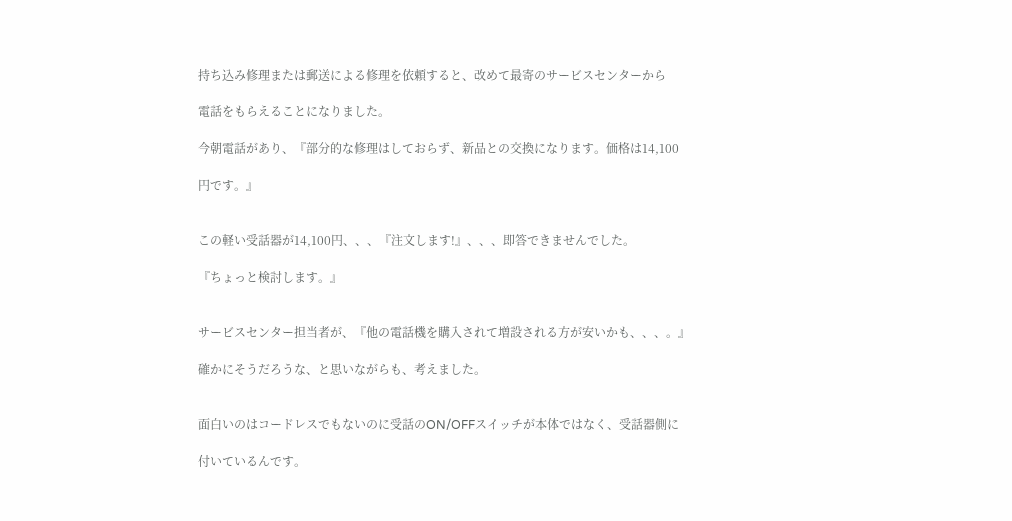持ち込み修理または郵送による修理を依頼すると、改めて最寄のサービスセンターから

電話をもらえることになりました。

今朝電話があり、『部分的な修理はしておらず、新品との交換になります。価格は14,100

円です。』


この軽い受話器が14,100円、、、『注文します!』、、、即答できませんでした。

『ちょっと検討します。』


サービスセンター担当者が、『他の電話機を購入されて増設される方が安いかも、、、。』

確かにそうだろうな、と思いながらも、考えました。


面白いのはコードレスでもないのに受話のON/OFFスイッチが本体ではなく、受話器側に

付いているんです。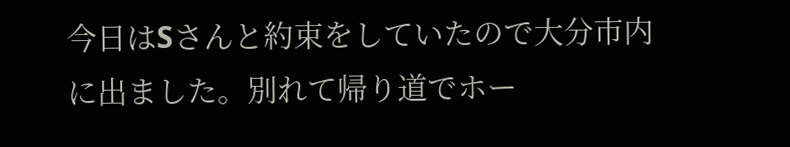今日はSさんと約束をしていたので大分市内に出ました。別れて帰り道でホー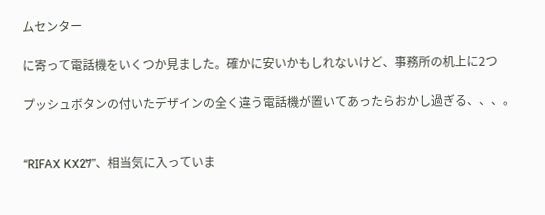ムセンター

に寄って電話機をいくつか見ました。確かに安いかもしれないけど、事務所の机上に2つ

プッシュボタンの付いたデザインの全く違う電話機が置いてあったらおかし過ぎる、、、。


“RIFAX KX27”、相当気に入っていま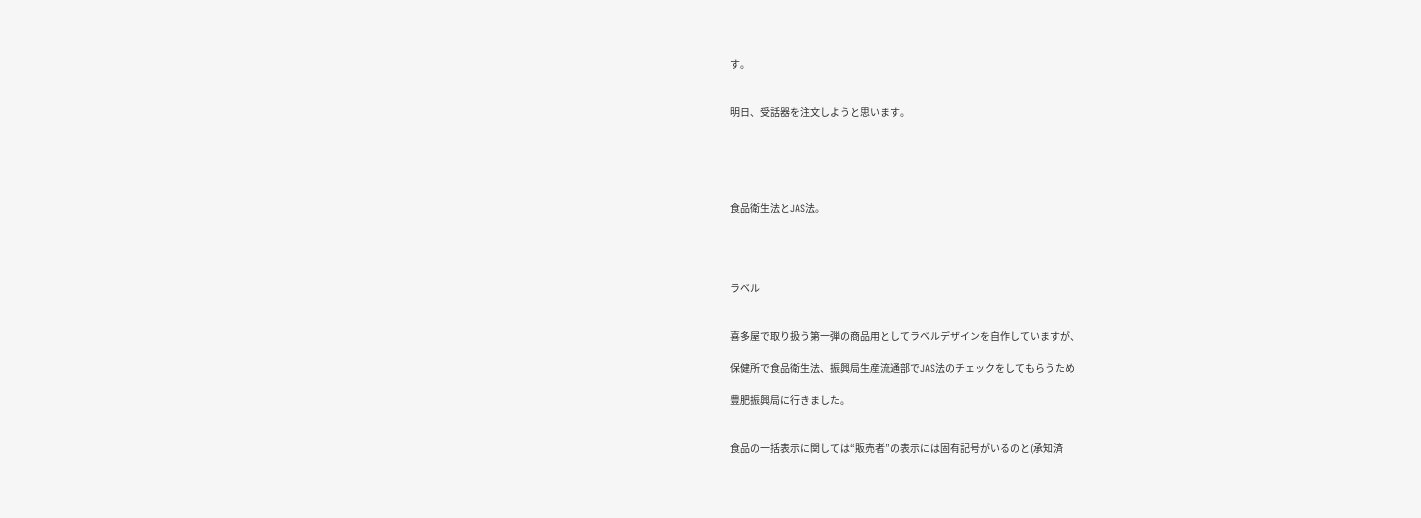す。


明日、受話器を注文しようと思います。





食品衛生法とJAS法。




ラベル


喜多屋で取り扱う第一弾の商品用としてラベルデザインを自作していますが、

保健所で食品衛生法、振興局生産流通部でJAS法のチェックをしてもらうため

豊肥振興局に行きました。


食品の一括表示に関しては“販売者”の表示には固有記号がいるのと(承知済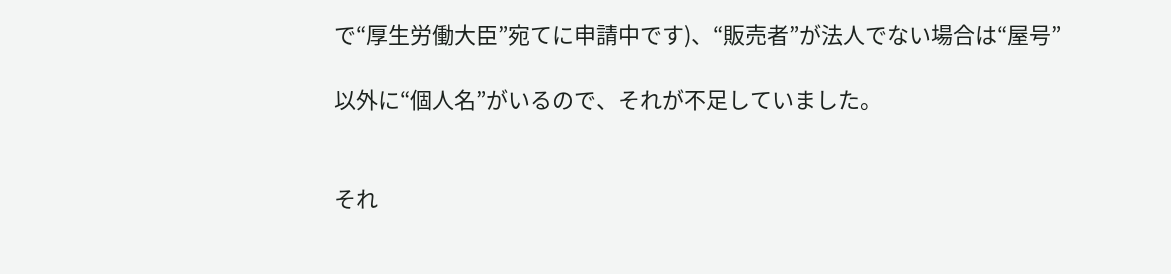で“厚生労働大臣”宛てに申請中です)、“販売者”が法人でない場合は“屋号”

以外に“個人名”がいるので、それが不足していました。


それ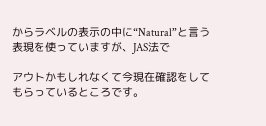からラベルの表示の中に“Natural”と言う表現を使っていますが、JAS法で

アウトかもしれなくて今現在確認をしてもらっているところです。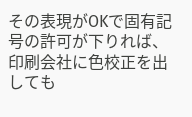その表現がOKで固有記号の許可が下りれば、印刷会社に色校正を出しても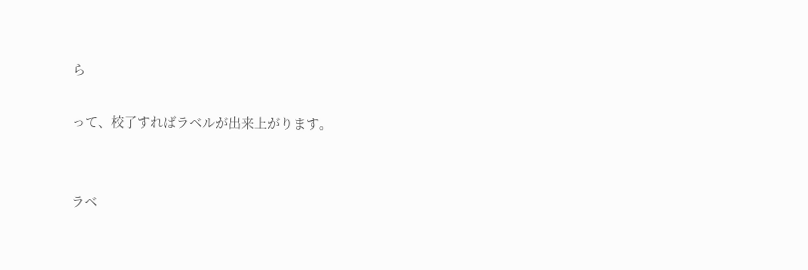ら

って、校了すればラベルが出来上がります。


ラベ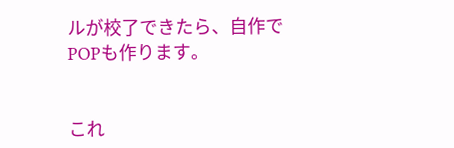ルが校了できたら、自作でPOPも作ります。


これ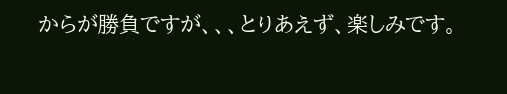からが勝負ですが、、、とりあえず、楽しみです。